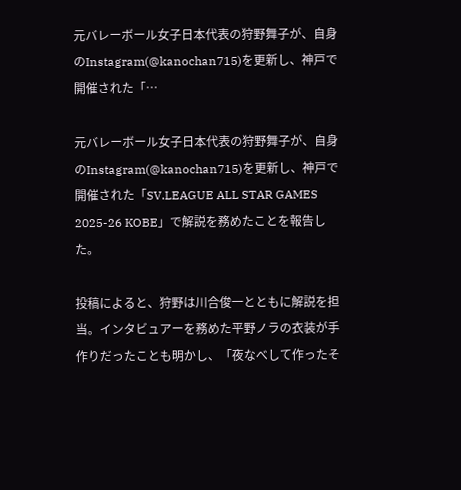元バレーボール女子日本代表の狩野舞子が、自身のInstagram(@kanochan715)を更新し、神戸で開催された「…

元バレーボール女子日本代表の狩野舞子が、自身のInstagram(@kanochan715)を更新し、神戸で開催された「SV.LEAGUE ALL STAR GAMES 2025-26 KOBE」で解説を務めたことを報告した。

投稿によると、狩野は川合俊一とともに解説を担当。インタビュアーを務めた平野ノラの衣装が手作りだったことも明かし、「夜なべして作ったそ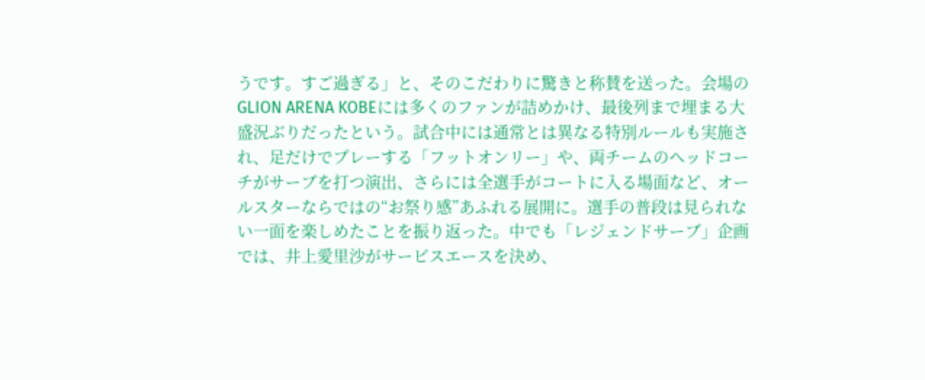うです。すご過ぎる」と、そのこだわりに驚きと称賛を送った。会場のGLION ARENA KOBEには多くのファンが詰めかけ、最後列まで埋まる大盛況ぶりだったという。試合中には通常とは異なる特別ルールも実施され、足だけでプレーする「フットオンリー」や、両チームのヘッドコーチがサーブを打つ演出、さらには全選手がコートに入る場面など、オールスターならではの“お祭り感”あふれる展開に。選手の普段は見られない一面を楽しめたことを振り返った。中でも「レジェンドサーブ」企画では、井上愛里沙がサービスエースを決め、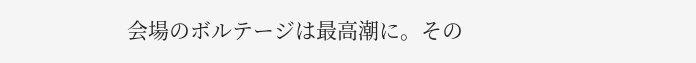会場のボルテージは最高潮に。その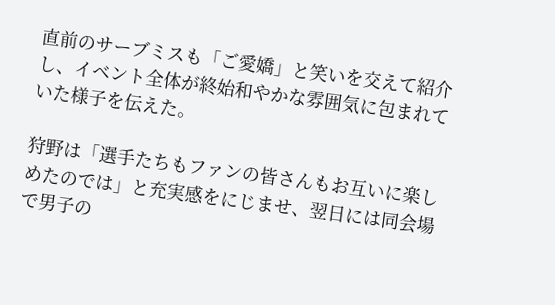直前のサーブミスも「ご愛嬌」と笑いを交えて紹介し、イベント全体が終始和やかな雰囲気に包まれていた様子を伝えた。

狩野は「選手たちもファンの皆さんもお互いに楽しめたのでは」と充実感をにじませ、翌日には同会場で男子の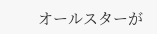オールスターが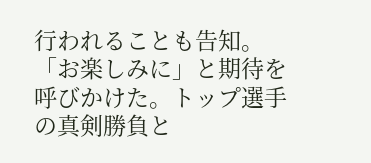行われることも告知。「お楽しみに」と期待を呼びかけた。トップ選手の真剣勝負と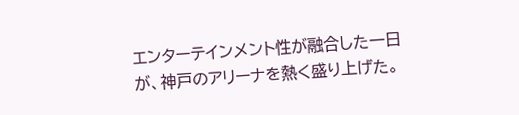エンターテインメント性が融合した一日が、神戸のアリーナを熱く盛り上げた。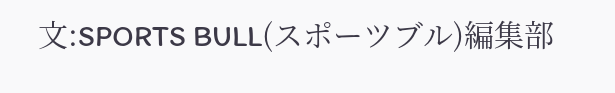文:SPORTS BULL(スポーツブル)編集部